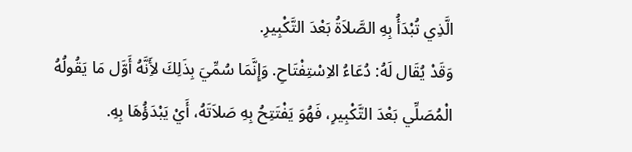الَّذِي تُبْدَأُ بِهِ الصَّلاَةُ بَعْدَ التَّكْبِيرِ.
وَقَدْ يُقَال لَهُ: دُعَاءُ الاِسْتِفْتَاحِ. وَإِنَّمَا سُمِّيَ بِذَلِكَ لأَِنَّهُ أَوَّل مَا يَقُولُهُ الْمُصَلِّي بَعْدَ التَّكْبِيرِ، فَهُوَ يَفْتَتِحُ بِهِ صَلاَتَهُ، أَيْ يَبْدَؤُهَا بِهِ.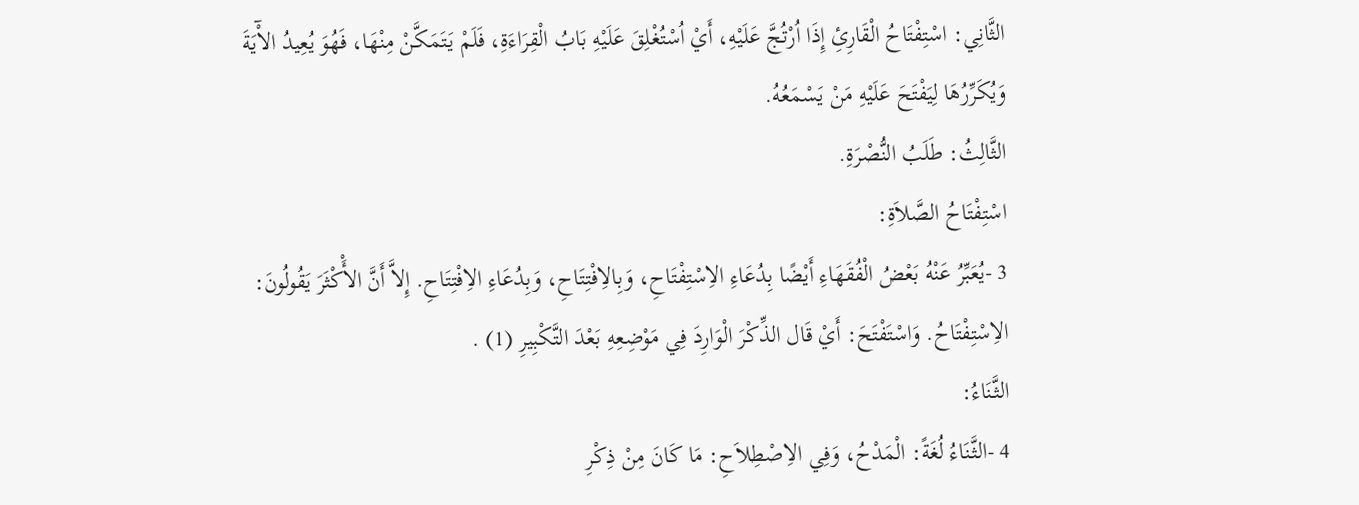الثَّانِي: اسْتِفْتَاحُ الْقَارِئِ إِذَا اُرْتُجَّ عَلَيْهِ، أَيْ اُسْتُغْلِقَ عَلَيْهِ بَابُ الْقِرَاءَةِ، فَلَمْ يَتَمَكَّنْ مِنْهَا، فَهُوَ يُعِيدُ الآْيَةَ وَيُكَرِّرُهَا لِيَفْتَحَ عَلَيْهِ مَنْ يَسْمَعُهُ.
الثَّالِثُ: طَلَبُ النُّصْرَةِ.
اسْتِفْتَاحُ الصَّلاَةِ:
3 -يُعَبِّرُ عَنْهُ بَعْضُ الْفُقَهَاءِ أَيْضًا بِدُعَاءِ الاِسْتِفْتَاحِ، وَبِالاِفْتِتَاحِ، وَبِدُعَاءِ الاِفْتِتَاحِ. إِلاَّ أَنَّ الأَْكْثَرَ يَقُولُونَ: الاِسْتِفْتَاحُ. وَاسْتَفْتَحَ: أَيْ قَال الذِّكْرَ الْوَارِدَ فِي مَوْضِعِهِ بَعْدَ التَّكْبِيرِ (1) .
الثَّنَاءُ:
4 -الثَّنَاءُ لُغَةً: الْمَدْحُ، وَفِي الاِصْطِلاَحِ: مَا كَانَ مِنْ ذِكْرِ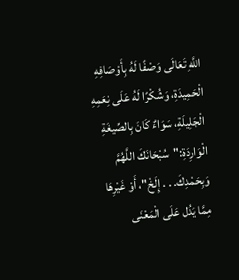اللَّهِ تَعَالَى وَصْفًا لَهُ بِأَوْصَافِهِ الْحَمِيدَةِ، وَشُكْرًا لَهُ عَلَى نِعَمِهِ الْجَلِيلَةِ، سَوَاءٌ كَانَ بِالصِّيغَةِ الْوَارِدَةِ:"سُبْحَانَكَ اللَّهُمَّ وَبِحَمْدِكَ. . . إِلَخْ"، أَوْ غَيْرِهَا مِمَّا يَدُل عَلَى الْمَعْنَى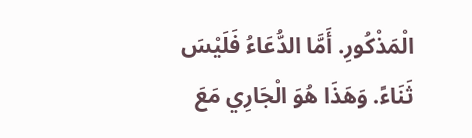الْمَذْكُورِ. أَمَّا الدُّعَاءُ فَلَيْسَ ثَنَاءً. وَهَذَا هُوَ الْجَارِي مَعَ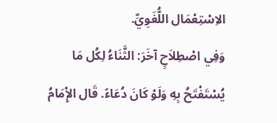الاِسْتِعْمَال اللُّغَوِيِّ.
وَفِي اصْطِلاَحٍ آخَرَ: الثَّنَاءُ لِكُل مَا يُسْتَفْتَحُ بِهِ وَلَوْ كَانَ دُعَاءً. قَال الإِْمَامُ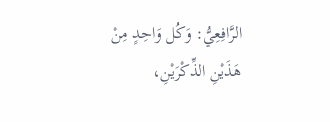الرَّافِعِيُّ: وَكُل وَاحِدٍ مِنْ هَذَيْنِ الذِّكْرَيْنِ،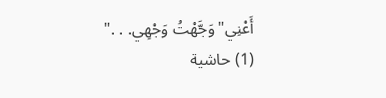أَعْنِي"وَجَّهْتُ وَجْهِي. . ."
(1) حاشية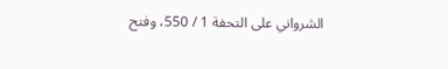الشرواني على التحفة 1 / 550، وفتح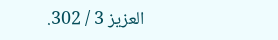العزيز 3 / 302.